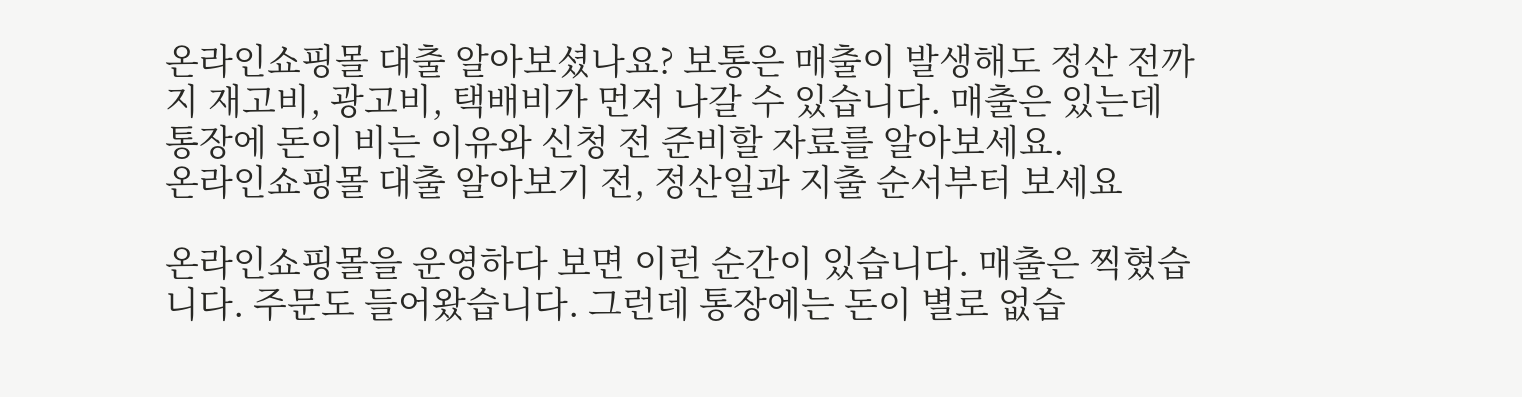온라인쇼핑몰 대출 알아보셨나요? 보통은 매출이 발생해도 정산 전까지 재고비, 광고비, 택배비가 먼저 나갈 수 있습니다. 매출은 있는데 통장에 돈이 비는 이유와 신청 전 준비할 자료를 알아보세요.
온라인쇼핑몰 대출 알아보기 전, 정산일과 지출 순서부터 보세요

온라인쇼핑몰을 운영하다 보면 이런 순간이 있습니다. 매출은 찍혔습니다. 주문도 들어왔습니다. 그런데 통장에는 돈이 별로 없습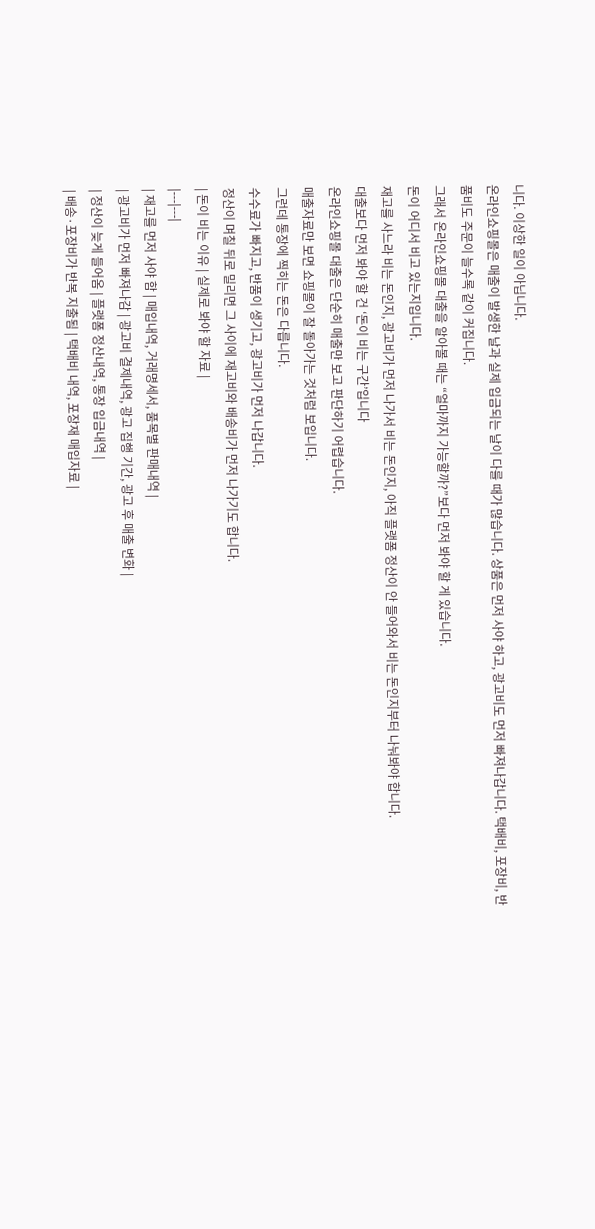니다. 이상한 일이 아닙니다.
온라인쇼핑몰은 매출이 발생한 날과 실제 입금되는 날이 다를 때가 많습니다. 상품은 먼저 사야 하고, 광고비도 먼저 빠져나갑니다. 택배비, 포장비, 반품비도 주문이 늘수록 같이 커집니다.
그래서 온라인쇼핑몰 대출을 알아볼 때는 “얼마까지 가능할까?”보다 먼저 봐야 할 게 있습니다.
돈이 어디서 비고 있는지입니다.
재고를 사느라 비는 돈인지, 광고비가 먼저 나가서 비는 돈인지, 아직 플랫폼 정산이 안 들어와서 비는 돈인지부터 나눠봐야 합니다.
대출보다 먼저 봐야 할 건 ‘돈이 비는 구간’입니다
온라인쇼핑몰 대출은 단순히 매출만 보고 판단하기 어렵습니다.
매출자료만 보면 쇼핑몰이 잘 돌아가는 것처럼 보입니다.
그런데 통장에 찍히는 돈은 다릅니다.
수수료가 빠지고, 반품이 생기고, 광고비가 먼저 나갑니다.
정산이 며칠 뒤로 밀리면 그 사이에 재고비와 배송비가 먼저 나가기도 합니다.
| 돈이 비는 이유 | 실제로 봐야 할 자료 |
|---|---|
| 재고를 먼저 사야 함 | 매입내역, 거래명세서, 품목별 판매내역 |
| 광고비가 먼저 빠져나감 | 광고비 결제내역, 광고 집행 기간, 광고 후 매출 변화 |
| 정산이 늦게 들어옴 | 플랫폼 정산내역, 통장 입금내역 |
| 배송·포장비가 반복 지출됨 | 택배비 내역, 포장재 매입자료 |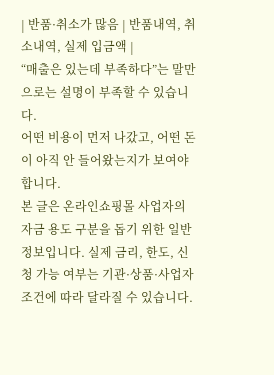| 반품·취소가 많음 | 반품내역, 취소내역, 실제 입금액 |
“매출은 있는데 부족하다”는 말만으로는 설명이 부족할 수 있습니다.
어떤 비용이 먼저 나갔고, 어떤 돈이 아직 안 들어왔는지가 보여야 합니다.
본 글은 온라인쇼핑몰 사업자의 자금 용도 구분을 돕기 위한 일반 정보입니다. 실제 금리, 한도, 신청 가능 여부는 기관·상품·사업자 조건에 따라 달라질 수 있습니다.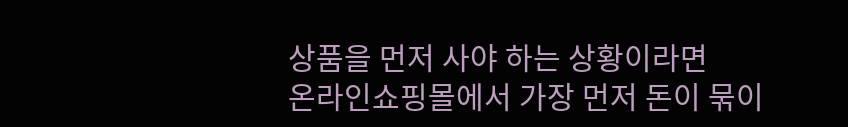상품을 먼저 사야 하는 상황이라면
온라인쇼핑몰에서 가장 먼저 돈이 묶이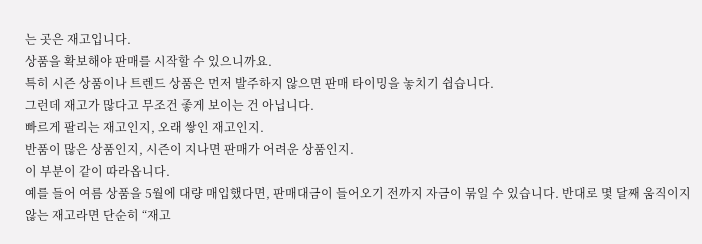는 곳은 재고입니다.
상품을 확보해야 판매를 시작할 수 있으니까요.
특히 시즌 상품이나 트렌드 상품은 먼저 발주하지 않으면 판매 타이밍을 놓치기 쉽습니다.
그런데 재고가 많다고 무조건 좋게 보이는 건 아닙니다.
빠르게 팔리는 재고인지, 오래 쌓인 재고인지.
반품이 많은 상품인지, 시즌이 지나면 판매가 어려운 상품인지.
이 부분이 같이 따라옵니다.
예를 들어 여름 상품을 5월에 대량 매입했다면, 판매대금이 들어오기 전까지 자금이 묶일 수 있습니다. 반대로 몇 달째 움직이지 않는 재고라면 단순히 “재고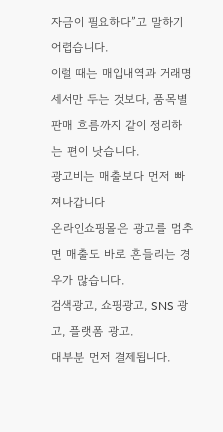자금이 필요하다”고 말하기 어렵습니다.
이럴 때는 매입내역과 거래명세서만 두는 것보다, 품목별 판매 흐름까지 같이 정리하는 편이 낫습니다.
광고비는 매출보다 먼저 빠져나갑니다
온라인쇼핑몰은 광고를 멈추면 매출도 바로 흔들리는 경우가 많습니다.
검색광고, 쇼핑광고, SNS 광고, 플랫폼 광고.
대부분 먼저 결제됩니다.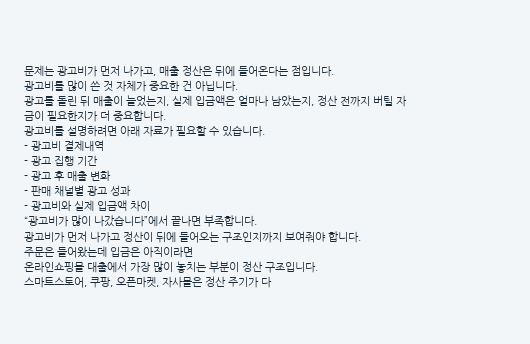문제는 광고비가 먼저 나가고, 매출 정산은 뒤에 들어온다는 점입니다.
광고비를 많이 쓴 것 자체가 중요한 건 아닙니다.
광고를 돌린 뒤 매출이 늘었는지, 실제 입금액은 얼마나 남았는지, 정산 전까지 버틸 자금이 필요한지가 더 중요합니다.
광고비를 설명하려면 아래 자료가 필요할 수 있습니다.
- 광고비 결제내역
- 광고 집행 기간
- 광고 후 매출 변화
- 판매 채널별 광고 성과
- 광고비와 실제 입금액 차이
“광고비가 많이 나갔습니다”에서 끝나면 부족합니다.
광고비가 먼저 나가고 정산이 뒤에 들어오는 구조인지까지 보여줘야 합니다.
주문은 들어왔는데 입금은 아직이라면
온라인쇼핑몰 대출에서 가장 많이 놓치는 부분이 정산 구조입니다.
스마트스토어, 쿠팡, 오픈마켓, 자사몰은 정산 주기가 다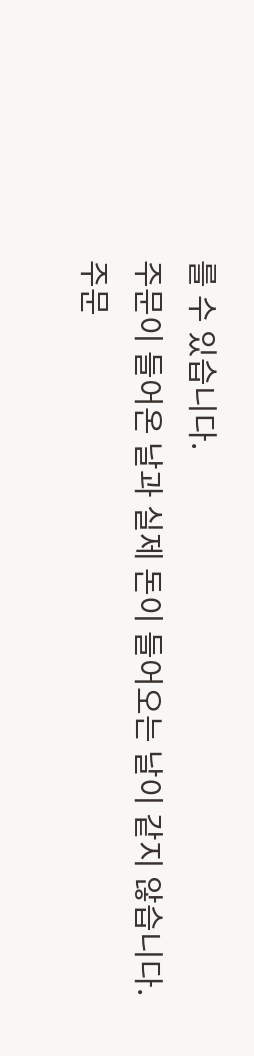를 수 있습니다.
주문이 들어온 날과 실제 돈이 들어오는 날이 같지 않습니다.
주문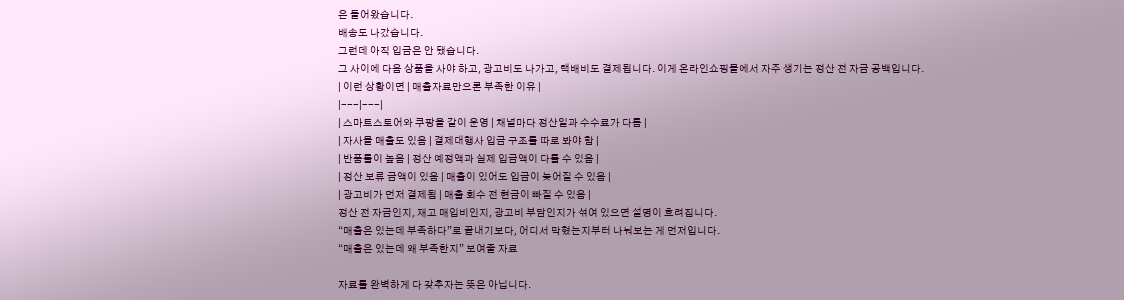은 들어왔습니다.
배송도 나갔습니다.
그런데 아직 입금은 안 됐습니다.
그 사이에 다음 상품을 사야 하고, 광고비도 나가고, 택배비도 결제됩니다. 이게 온라인쇼핑몰에서 자주 생기는 정산 전 자금 공백입니다.
| 이런 상황이면 | 매출자료만으론 부족한 이유 |
|---|---|
| 스마트스토어와 쿠팡을 같이 운영 | 채널마다 정산일과 수수료가 다름 |
| 자사몰 매출도 있음 | 결제대행사 입금 구조를 따로 봐야 함 |
| 반품률이 높음 | 정산 예정액과 실제 입금액이 다를 수 있음 |
| 정산 보류 금액이 있음 | 매출이 있어도 입금이 늦어질 수 있음 |
| 광고비가 먼저 결제됨 | 매출 회수 전 현금이 빠질 수 있음 |
정산 전 자금인지, 재고 매입비인지, 광고비 부담인지가 섞여 있으면 설명이 흐려집니다.
“매출은 있는데 부족하다”로 끝내기보다, 어디서 막혔는지부터 나눠보는 게 먼저입니다.
“매출은 있는데 왜 부족한지” 보여줄 자료

자료를 완벽하게 다 갖추자는 뜻은 아닙니다.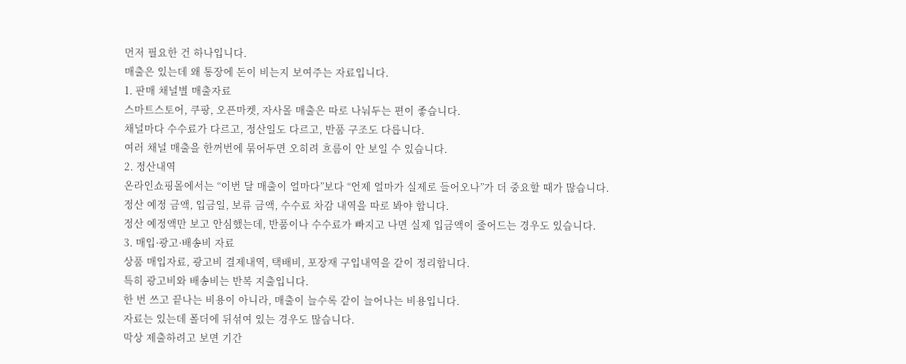먼저 필요한 건 하나입니다.
매출은 있는데 왜 통장에 돈이 비는지 보여주는 자료입니다.
1. 판매 채널별 매출자료
스마트스토어, 쿠팡, 오픈마켓, 자사몰 매출은 따로 나눠두는 편이 좋습니다.
채널마다 수수료가 다르고, 정산일도 다르고, 반품 구조도 다릅니다.
여러 채널 매출을 한꺼번에 묶어두면 오히려 흐름이 안 보일 수 있습니다.
2. 정산내역
온라인쇼핑몰에서는 “이번 달 매출이 얼마다”보다 “언제 얼마가 실제로 들어오나”가 더 중요할 때가 많습니다.
정산 예정 금액, 입금일, 보류 금액, 수수료 차감 내역을 따로 봐야 합니다.
정산 예정액만 보고 안심했는데, 반품이나 수수료가 빠지고 나면 실제 입금액이 줄어드는 경우도 있습니다.
3. 매입·광고·배송비 자료
상품 매입자료, 광고비 결제내역, 택배비, 포장재 구입내역을 같이 정리합니다.
특히 광고비와 배송비는 반복 지출입니다.
한 번 쓰고 끝나는 비용이 아니라, 매출이 늘수록 같이 늘어나는 비용입니다.
자료는 있는데 폴더에 뒤섞여 있는 경우도 많습니다.
막상 제출하려고 보면 기간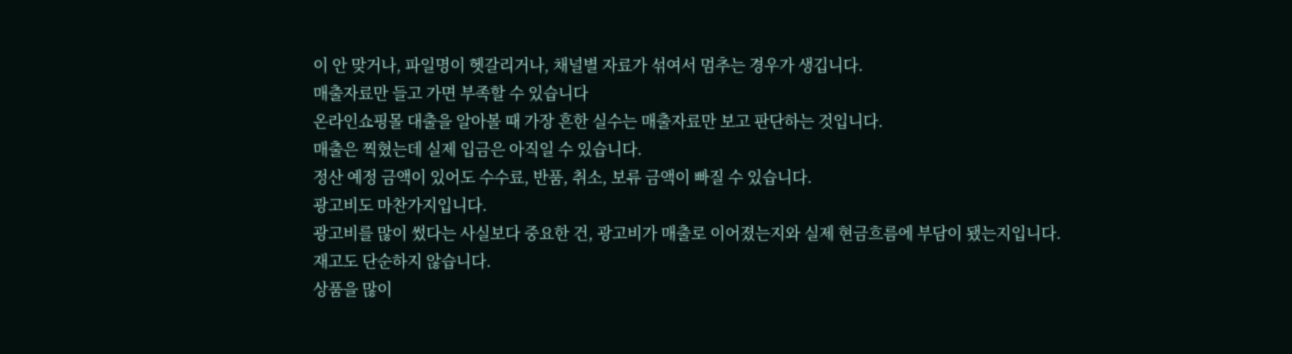이 안 맞거나, 파일명이 헷갈리거나, 채널별 자료가 섞여서 멈추는 경우가 생깁니다.
매출자료만 들고 가면 부족할 수 있습니다
온라인쇼핑몰 대출을 알아볼 때 가장 흔한 실수는 매출자료만 보고 판단하는 것입니다.
매출은 찍혔는데 실제 입금은 아직일 수 있습니다.
정산 예정 금액이 있어도 수수료, 반품, 취소, 보류 금액이 빠질 수 있습니다.
광고비도 마찬가지입니다.
광고비를 많이 썼다는 사실보다 중요한 건, 광고비가 매출로 이어졌는지와 실제 현금흐름에 부담이 됐는지입니다.
재고도 단순하지 않습니다.
상품을 많이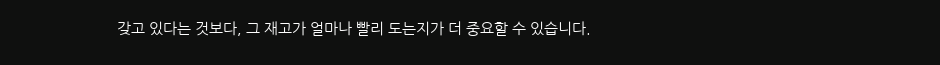갖고 있다는 것보다, 그 재고가 얼마나 빨리 도는지가 더 중요할 수 있습니다.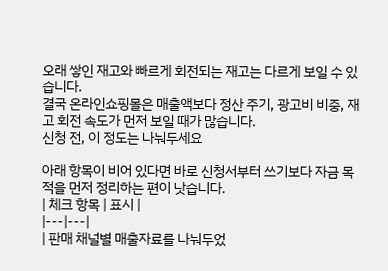오래 쌓인 재고와 빠르게 회전되는 재고는 다르게 보일 수 있습니다.
결국 온라인쇼핑몰은 매출액보다 정산 주기, 광고비 비중, 재고 회전 속도가 먼저 보일 때가 많습니다.
신청 전, 이 정도는 나눠두세요

아래 항목이 비어 있다면 바로 신청서부터 쓰기보다 자금 목적을 먼저 정리하는 편이 낫습니다.
| 체크 항목 | 표시 |
|---|---|
| 판매 채널별 매출자료를 나눠두었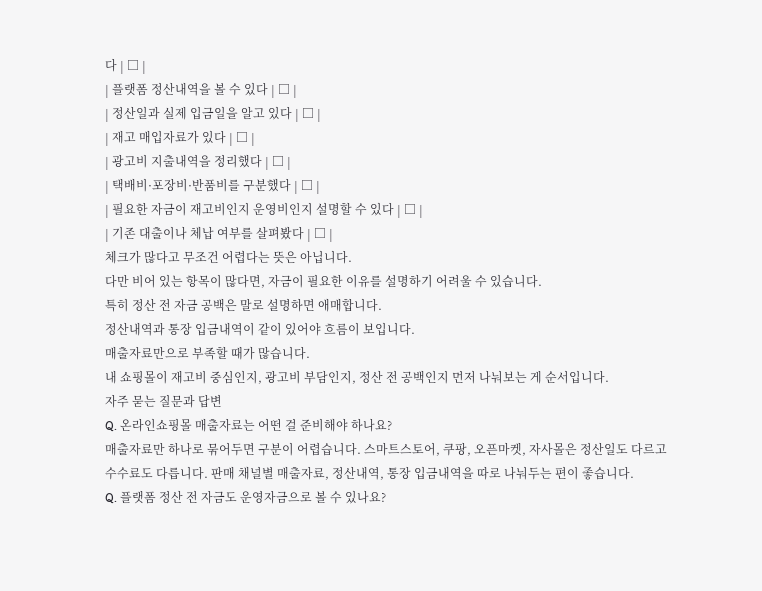다 | □ |
| 플랫폼 정산내역을 볼 수 있다 | □ |
| 정산일과 실제 입금일을 알고 있다 | □ |
| 재고 매입자료가 있다 | □ |
| 광고비 지출내역을 정리했다 | □ |
| 택배비·포장비·반품비를 구분했다 | □ |
| 필요한 자금이 재고비인지 운영비인지 설명할 수 있다 | □ |
| 기존 대출이나 체납 여부를 살펴봤다 | □ |
체크가 많다고 무조건 어렵다는 뜻은 아닙니다.
다만 비어 있는 항목이 많다면, 자금이 필요한 이유를 설명하기 어려울 수 있습니다.
특히 정산 전 자금 공백은 말로 설명하면 애매합니다.
정산내역과 통장 입금내역이 같이 있어야 흐름이 보입니다.
매출자료만으로 부족할 때가 많습니다.
내 쇼핑몰이 재고비 중심인지, 광고비 부담인지, 정산 전 공백인지 먼저 나눠보는 게 순서입니다.
자주 묻는 질문과 답변
Q. 온라인쇼핑몰 매출자료는 어떤 걸 준비해야 하나요?
매출자료만 하나로 묶어두면 구분이 어렵습니다. 스마트스토어, 쿠팡, 오픈마켓, 자사몰은 정산일도 다르고 수수료도 다릅니다. 판매 채널별 매출자료, 정산내역, 통장 입금내역을 따로 나눠두는 편이 좋습니다.
Q. 플랫폼 정산 전 자금도 운영자금으로 볼 수 있나요?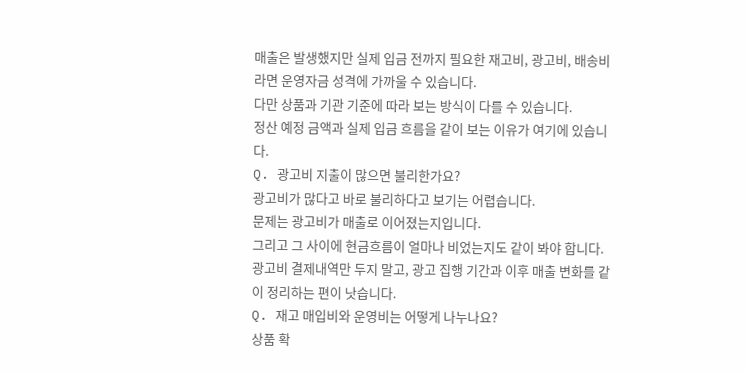매출은 발생했지만 실제 입금 전까지 필요한 재고비, 광고비, 배송비라면 운영자금 성격에 가까울 수 있습니다.
다만 상품과 기관 기준에 따라 보는 방식이 다를 수 있습니다.
정산 예정 금액과 실제 입금 흐름을 같이 보는 이유가 여기에 있습니다.
Q. 광고비 지출이 많으면 불리한가요?
광고비가 많다고 바로 불리하다고 보기는 어렵습니다.
문제는 광고비가 매출로 이어졌는지입니다.
그리고 그 사이에 현금흐름이 얼마나 비었는지도 같이 봐야 합니다.
광고비 결제내역만 두지 말고, 광고 집행 기간과 이후 매출 변화를 같이 정리하는 편이 낫습니다.
Q. 재고 매입비와 운영비는 어떻게 나누나요?
상품 확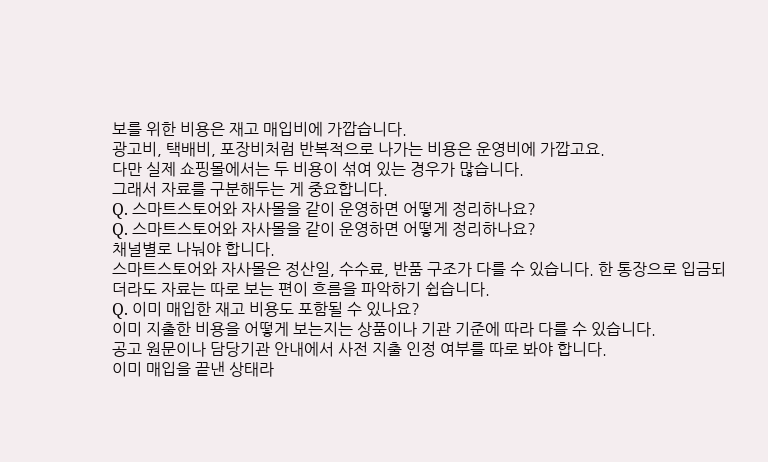보를 위한 비용은 재고 매입비에 가깝습니다.
광고비, 택배비, 포장비처럼 반복적으로 나가는 비용은 운영비에 가깝고요.
다만 실제 쇼핑몰에서는 두 비용이 섞여 있는 경우가 많습니다.
그래서 자료를 구분해두는 게 중요합니다.
Q. 스마트스토어와 자사몰을 같이 운영하면 어떻게 정리하나요?
Q. 스마트스토어와 자사몰을 같이 운영하면 어떻게 정리하나요?
채널별로 나눠야 합니다.
스마트스토어와 자사몰은 정산일, 수수료, 반품 구조가 다를 수 있습니다. 한 통장으로 입금되더라도 자료는 따로 보는 편이 흐름을 파악하기 쉽습니다.
Q. 이미 매입한 재고 비용도 포함될 수 있나요?
이미 지출한 비용을 어떻게 보는지는 상품이나 기관 기준에 따라 다를 수 있습니다.
공고 원문이나 담당기관 안내에서 사전 지출 인정 여부를 따로 봐야 합니다.
이미 매입을 끝낸 상태라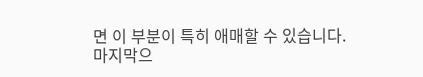면 이 부분이 특히 애매할 수 있습니다.
마지막으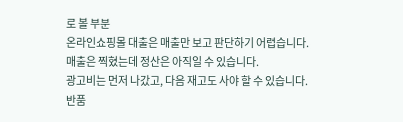로 볼 부분
온라인쇼핑몰 대출은 매출만 보고 판단하기 어렵습니다.
매출은 찍혔는데 정산은 아직일 수 있습니다.
광고비는 먼저 나갔고, 다음 재고도 사야 할 수 있습니다.
반품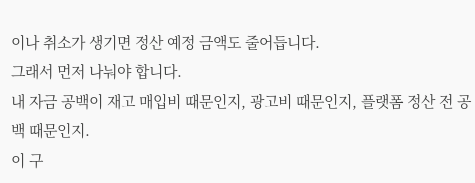이나 취소가 생기면 정산 예정 금액도 줄어듭니다.
그래서 먼저 나눠야 합니다.
내 자금 공백이 재고 매입비 때문인지, 광고비 때문인지, 플랫폼 정산 전 공백 때문인지.
이 구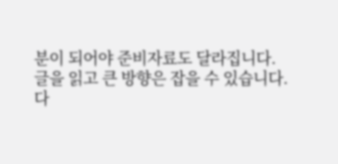분이 되어야 준비자료도 달라집니다.
글을 읽고 큰 방향은 잡을 수 있습니다.
다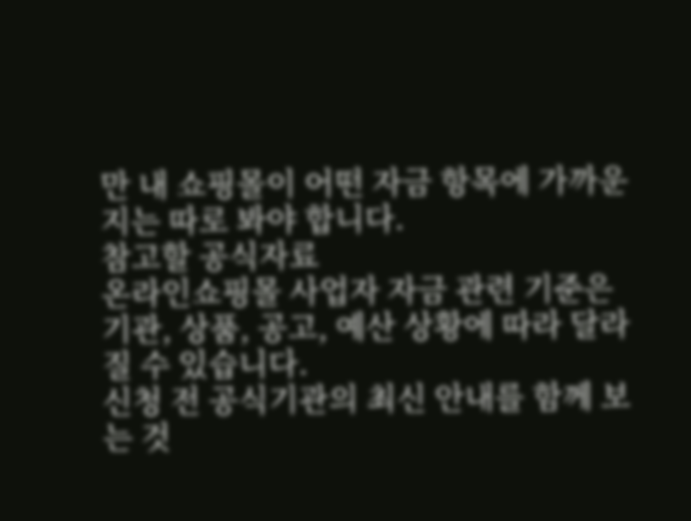만 내 쇼핑몰이 어떤 자금 항목에 가까운지는 따로 봐야 합니다.
참고할 공식자료
온라인쇼핑몰 사업자 자금 관련 기준은 기관, 상품, 공고, 예산 상황에 따라 달라질 수 있습니다.
신청 전 공식기관의 최신 안내를 함께 보는 것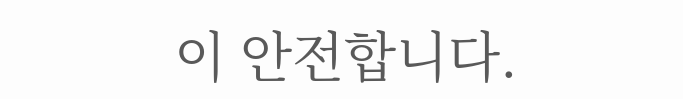이 안전합니다.